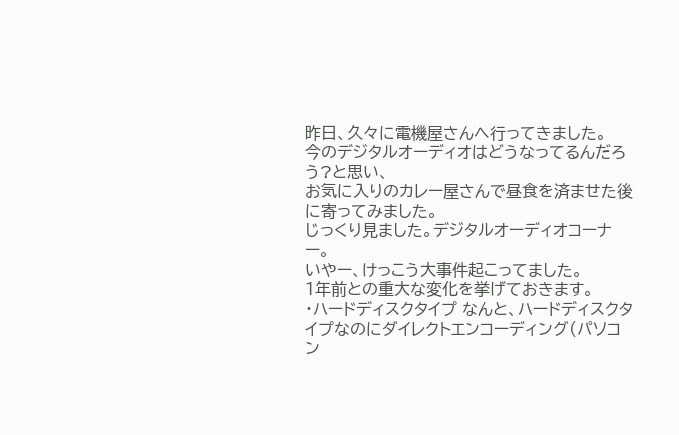昨日、久々に電機屋さんへ行ってきました。
今のデジタルオーディオはどうなってるんだろう?と思い、
お気に入りのカレー屋さんで昼食を済ませた後に寄ってみました。
じっくり見ました。デジタルオーディオコーナー。
いやー、けっこう大事件起こってました。
1年前との重大な変化を挙げておきます。
・ハードディスクタイプ なんと、ハードディスクタイプなのにダイレクトエンコーディング(パソコン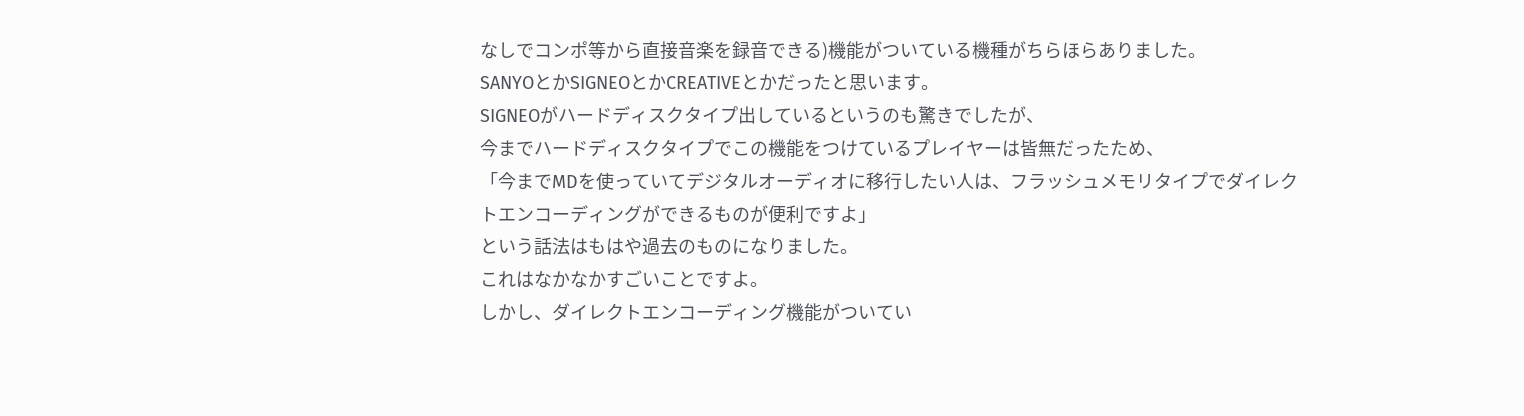なしでコンポ等から直接音楽を録音できる)機能がついている機種がちらほらありました。
SANYOとかSIGNEOとかCREATIVEとかだったと思います。
SIGNEOがハードディスクタイプ出しているというのも驚きでしたが、
今までハードディスクタイプでこの機能をつけているプレイヤーは皆無だったため、
「今までMDを使っていてデジタルオーディオに移行したい人は、フラッシュメモリタイプでダイレクトエンコーディングができるものが便利ですよ」
という話法はもはや過去のものになりました。
これはなかなかすごいことですよ。
しかし、ダイレクトエンコーディング機能がついてい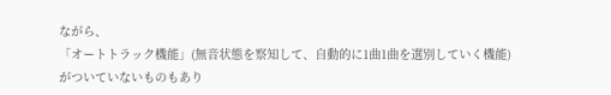ながら、
「オートトラック機能」(無音状態を察知して、自動的に1曲1曲を選別していく機能)がついていないものもあり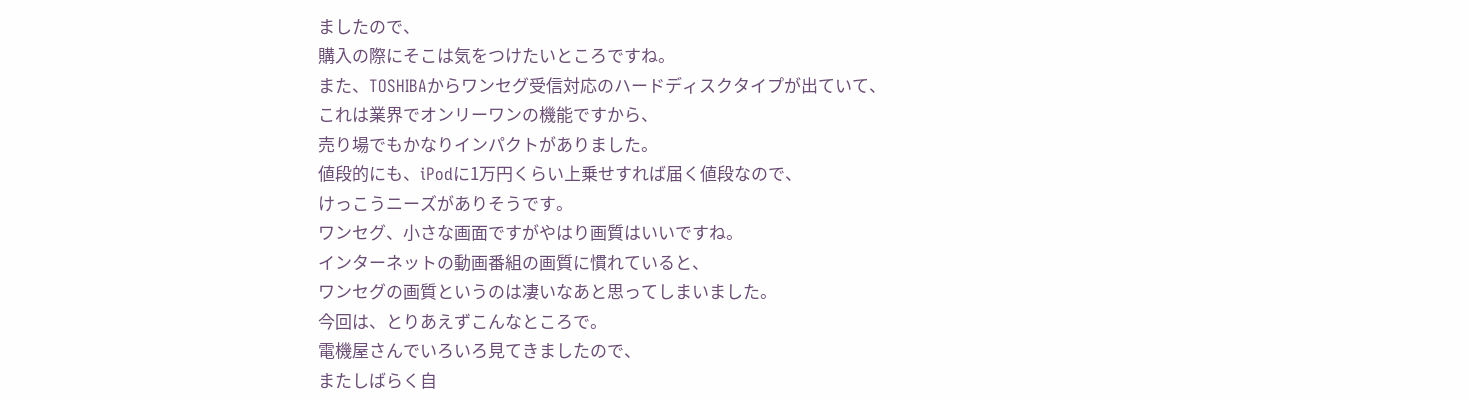ましたので、
購入の際にそこは気をつけたいところですね。
また、TOSHIBAからワンセグ受信対応のハードディスクタイプが出ていて、
これは業界でオンリーワンの機能ですから、
売り場でもかなりインパクトがありました。
値段的にも、iPodに1万円くらい上乗せすれば届く値段なので、
けっこうニーズがありそうです。
ワンセグ、小さな画面ですがやはり画質はいいですね。
インターネットの動画番組の画質に慣れていると、
ワンセグの画質というのは凄いなあと思ってしまいました。
今回は、とりあえずこんなところで。
電機屋さんでいろいろ見てきましたので、
またしばらく自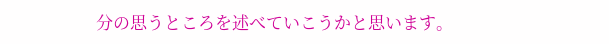分の思うところを述べていこうかと思います。